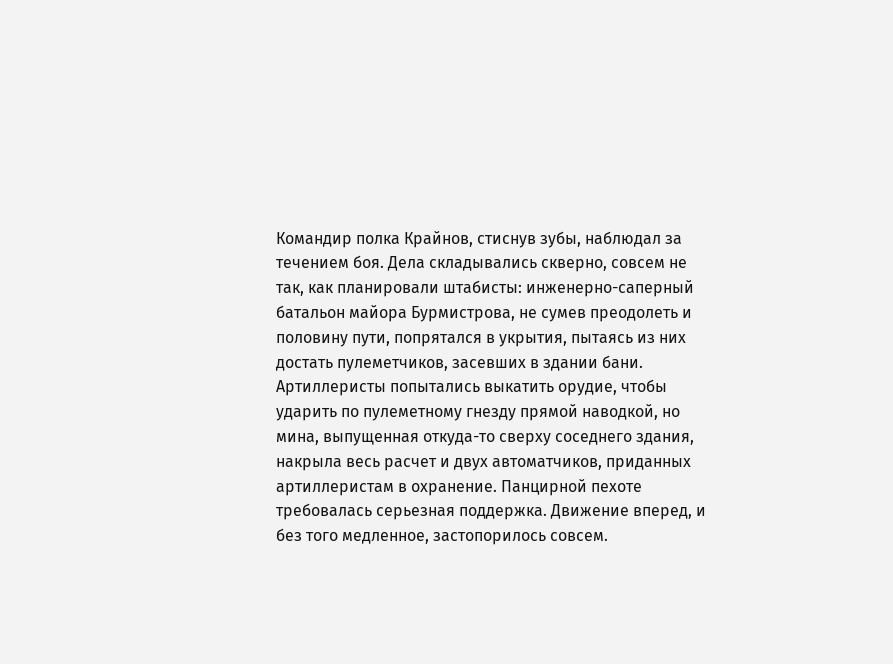Командир полка Крайнов, стиснув зубы, наблюдал за течением боя. Дела складывались скверно, совсем не так, как планировали штабисты: инженерно-саперный батальон майора Бурмистрова, не сумев преодолеть и половину пути, попрятался в укрытия, пытаясь из них достать пулеметчиков, засевших в здании бани. Артиллеристы попытались выкатить орудие, чтобы ударить по пулеметному гнезду прямой наводкой, но мина, выпущенная откуда-то сверху соседнего здания, накрыла весь расчет и двух автоматчиков, приданных артиллеристам в охранение. Панцирной пехоте требовалась серьезная поддержка. Движение вперед, и без того медленное, застопорилось совсем.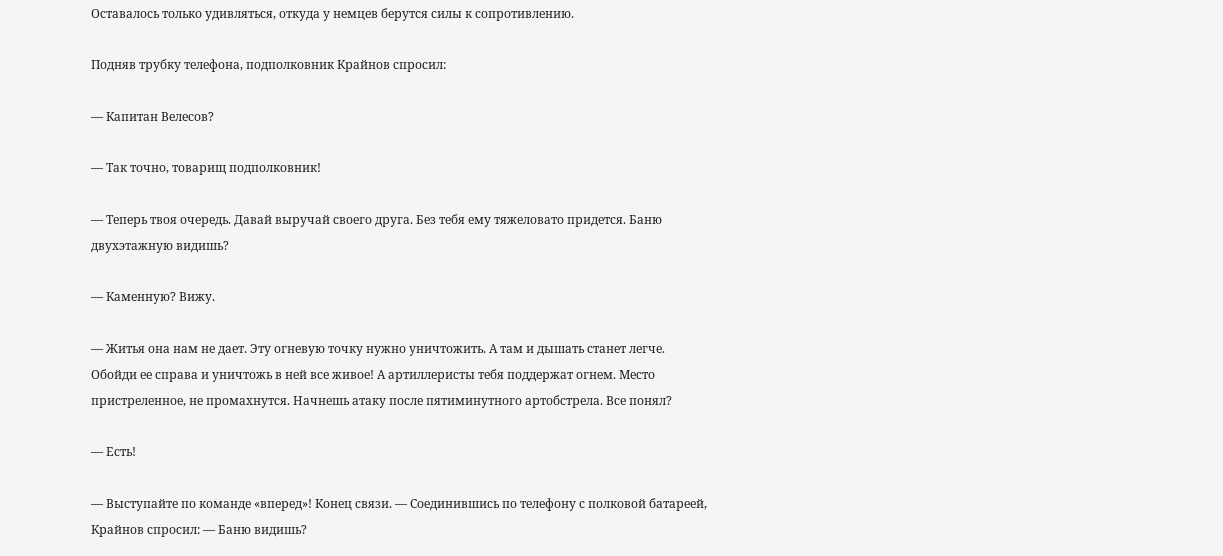Оставалось только удивляться, откуда у немцев берутся силы к сопротивлению.

Подняв трубку телефона, подполковник Крайнов спросил:

— Капитан Велесов?

— Так точно, товарищ подполковник!

— Теперь твоя очередь. Давай выручай своего друга. Без тебя ему тяжеловато придется. Баню двухэтажную видишь?

— Каменную? Вижу.

— Житья она нам не дает. Эту огневую точку нужно уничтожить. А там и дышать станет легче. Обойди ее справа и уничтожь в ней все живое! А артиллеристы тебя поддержат огнем. Место пристреленное, не промахнутся. Начнешь атаку после пятиминутного артобстрела. Все понял?

— Есть!

— Выступайте по команде «вперед»! Конец связи. — Соединившись по телефону с полковой батареей, Крайнов спросил: — Баню видишь?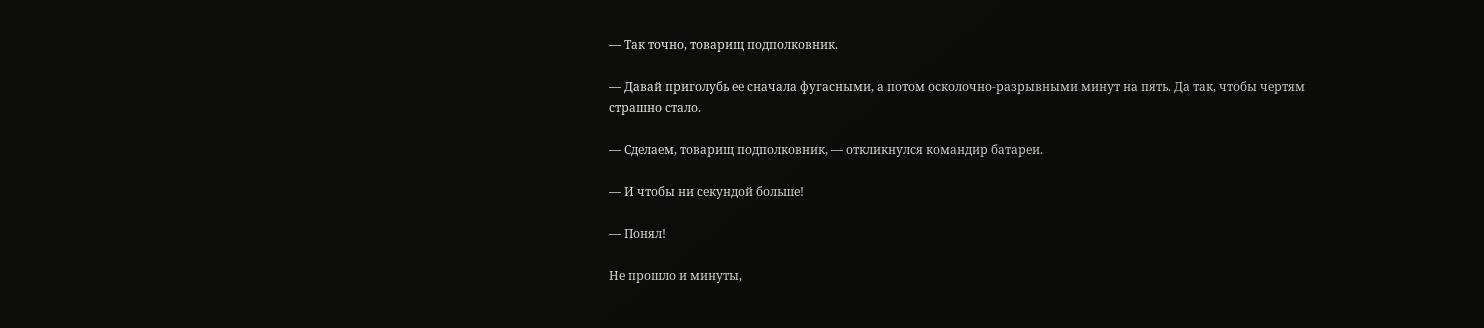— Так точно, товарищ подполковник.

— Давай приголубь ее сначала фугасными, а потом осколочно-разрывными минут на пять. Да так, чтобы чертям страшно стало.

— Сделаем, товарищ подполковник, — откликнулся командир батареи.

— И чтобы ни секундой больше!

— Понял!

Не прошло и минуты,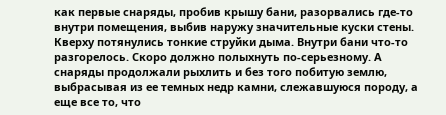как первые снаряды, пробив крышу бани, разорвались где-то внутри помещения, выбив наружу значительные куски стены. Кверху потянулись тонкие струйки дыма. Внутри бани что-то разгорелось. Скоро должно полыхнуть по‑серьезному. А снаряды продолжали рыхлить и без того побитую землю, выбрасывая из ее темных недр камни, слежавшуюся породу, а еще все то, что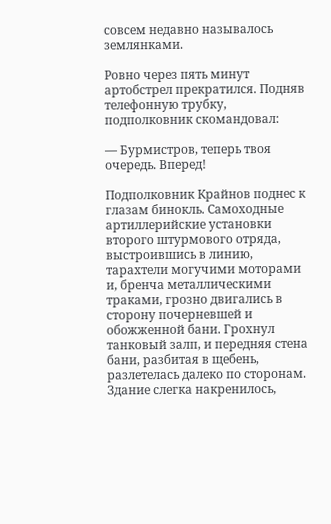совсем недавно называлось землянками.

Ровно через пять минут артобстрел прекратился. Подняв телефонную трубку, подполковник скомандовал:

— Бурмистров, теперь твоя очередь. Вперед!

Подполковник Крайнов поднес к глазам бинокль. Самоходные артиллерийские установки второго штурмового отряда, выстроившись в линию, тарахтели могучими моторами и, бренча металлическими траками, грозно двигались в сторону почерневшей и обожженной бани. Грохнул танковый залп, и передняя стена бани, разбитая в щебень, разлетелась далеко по сторонам. Здание слегка накренилось,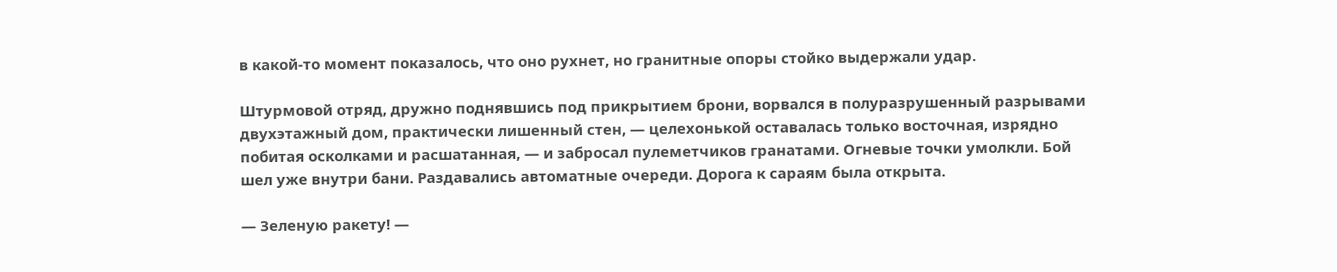в какой-то момент показалось, что оно рухнет, но гранитные опоры стойко выдержали удар.

Штурмовой отряд, дружно поднявшись под прикрытием брони, ворвался в полуразрушенный разрывами двухэтажный дом, практически лишенный стен, — целехонькой оставалась только восточная, изрядно побитая осколками и расшатанная, — и забросал пулеметчиков гранатами. Огневые точки умолкли. Бой шел уже внутри бани. Раздавались автоматные очереди. Дорога к сараям была открыта.

— Зеленую ракету! —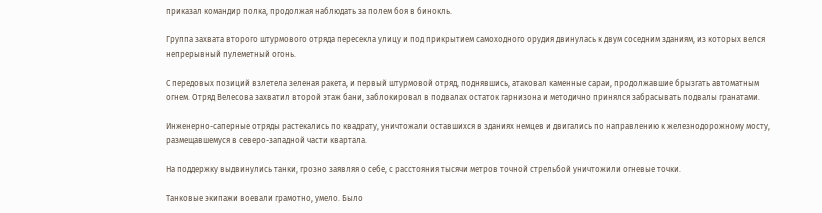приказал командир полка, продолжая наблюдать за полем боя в бинокль.

Группа захвата второго штурмового отряда пересекла улицу и под прикрытием самоходного орудия двинулась к двум соседним зданиям, из которых велся непрерывный пулеметный огонь.

С передовых позиций взлетела зеленая ракета, и первый штурмовой отряд, поднявшись, атаковал каменные сараи, продолжавшие брызгать автоматным огнем. Отряд Велесова захватил второй этаж бани, заблокировал в подвалах остаток гарнизона и методично принялся забрасывать подвалы гранатами.

Инженерно-саперные отряды растекались по квадрату, уничтожали оставшихся в зданиях немцев и двигались по направлению к железнодорожному мосту, размещавшемуся в северо-западной части квартала.

На поддержку выдвинулись танки, грозно заявляя о себе, с расстояния тысячи метров точной стрельбой уничтожили огневые точки.

Танковые экипажи воевали грамотно, умело. Было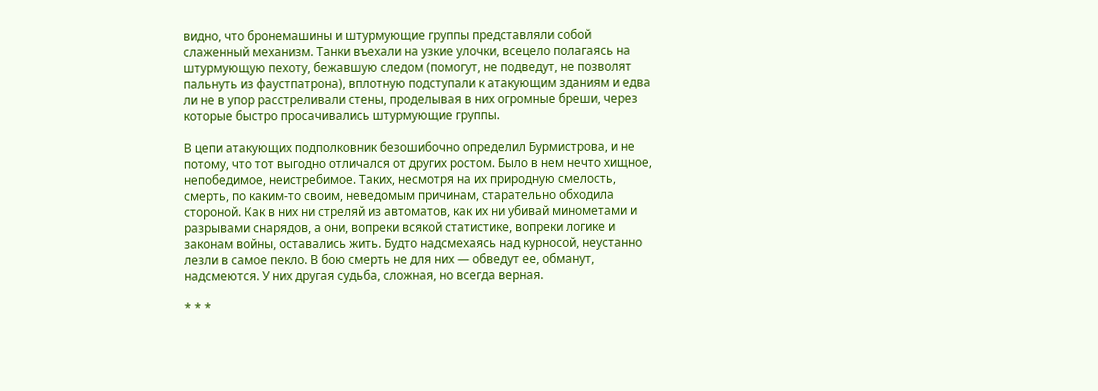видно, что бронемашины и штурмующие группы представляли собой слаженный механизм. Танки въехали на узкие улочки, всецело полагаясь на штурмующую пехоту, бежавшую следом (помогут, не подведут, не позволят пальнуть из фаустпатрона), вплотную подступали к атакующим зданиям и едва ли не в упор расстреливали стены, проделывая в них огромные бреши, через которые быстро просачивались штурмующие группы.

В цепи атакующих подполковник безошибочно определил Бурмистрова, и не потому, что тот выгодно отличался от других ростом. Было в нем нечто хищное, непобедимое, неистребимое. Таких, несмотря на их природную смелость, смерть, по каким-то своим, неведомым причинам, старательно обходила стороной. Как в них ни стреляй из автоматов, как их ни убивай минометами и разрывами снарядов, а они, вопреки всякой статистике, вопреки логике и законам войны, оставались жить. Будто надсмехаясь над курносой, неустанно лезли в самое пекло. В бою смерть не для них — обведут ее, обманут, надсмеются. У них другая судьба, сложная, но всегда верная.

* * *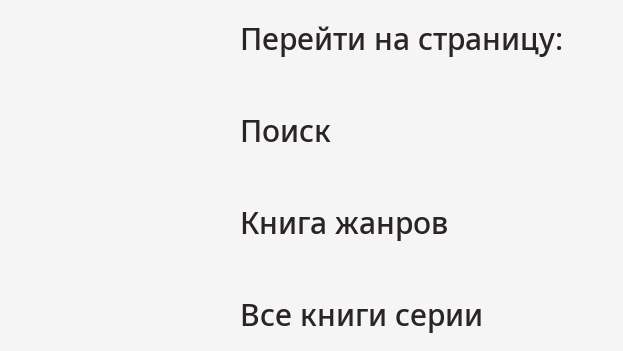Перейти на страницу:

Поиск

Книга жанров

Все книги серии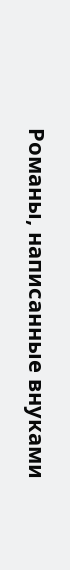Романы, написанные внуками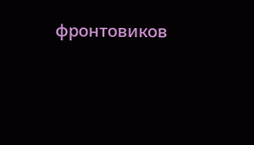фронтовиков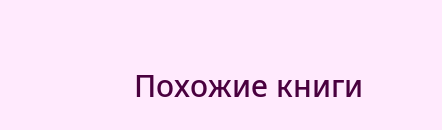Похожие книги